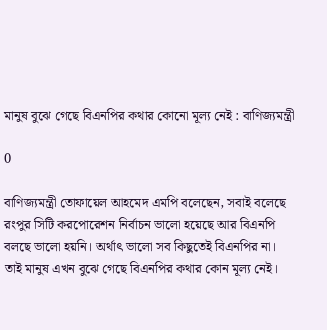মানুষ বুঝে গেছে বিএনপির কথার কোনো মূল্য নেই : বাণিজ্যমন্ত্রী

0

বাণিজ্যমন্ত্রী তোফায়েল আহমেদ এমপি বলেছেন, সবাই বলেছে রংপুর সিটি করপোরেশন নির্বাচন ভালো হয়েছে আর বিএনপি বলছে ভালো হয়নি। অর্থাৎ ভালো সব কিছুতেই বিএনপির না। তাই মানুষ এখন বুঝে গেছে বিএনপির কথার কোন মূল্য নেই।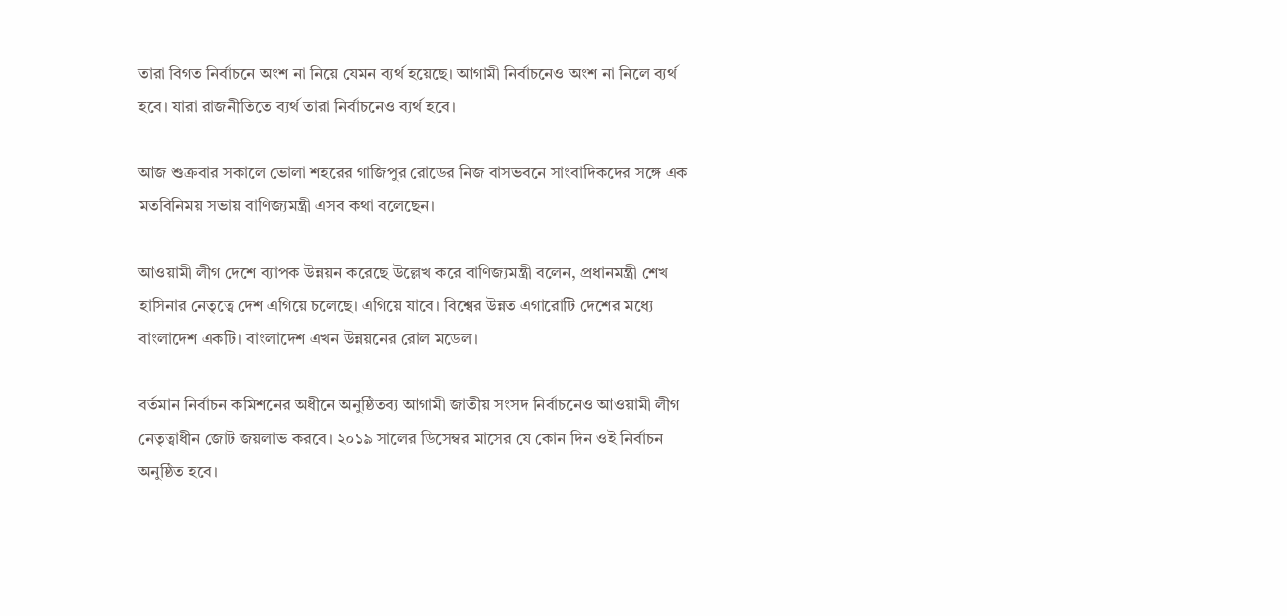তারা বিগত নির্বাচনে অংশ না নিয়ে যেমন ব্যর্থ হয়েছে। আগামী নির্বাচনেও অংশ না নিলে ব্যর্থ হবে। যারা রাজনীতিতে ব্যর্থ তারা নির্বাচনেও ব্যর্থ হবে।

আজ শুক্রবার সকালে ভোলা শহরের গাজিপুর রোডের নিজ বাসভবনে সাংবাদিকদের সঙ্গে এক মতবিনিময় সভায় বাণিজ্যমন্ত্রী এসব কথা বলেছেন।

আওয়ামী লীগ দেশে ব্যাপক উন্নয়ন করেছে উল্লেখ করে বাণিজ্যমন্ত্রী বলেন, প্রধানমন্ত্রী শেখ হাসিনার নেতৃত্বে দেশ এগিয়ে চলেছে। এগিয়ে যাবে। বিশ্বের উন্নত এগারোটি দেশের মধ্যে বাংলাদেশ একটি। বাংলাদেশ এখন উন্নয়নের রোল মডেল।

বর্তমান নির্বাচন কমিশনের অধীনে অনুষ্ঠিতব্য আগামী জাতীয় সংসদ নির্বাচনেও আওয়ামী লীগ নেতৃত্বাধীন জোট জয়লাভ করবে। ২০১৯ সালের ডিসেম্বর মাসের যে কোন দিন ওই নির্বাচন অনুষ্ঠিত হবে।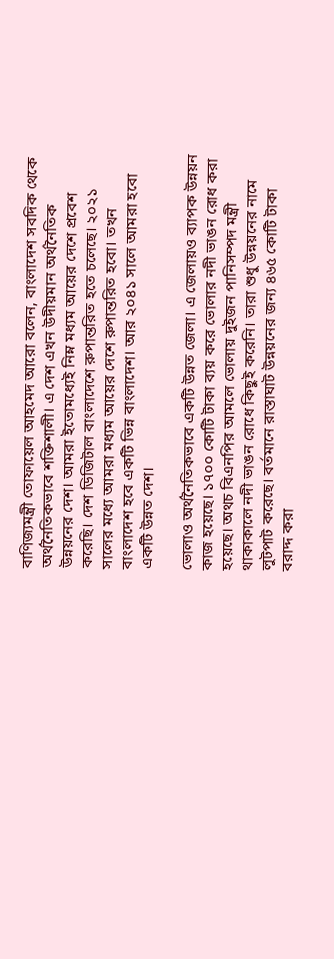বাণিজ্যমন্ত্রী তোফায়েল আহমেদ আরো বলেন, বাংলাদেশ সবদিক থেকে অর্থনৈতিকভাবে শক্তিশালী। এ দেশ এখন উদীয়মান অর্থনৈতিক উন্নয়নের দেশ। আমরা ইতোমধ্যেই নিম্ন মধ্যম আয়ের দেশে প্রবেশ করেছি। দেশ ডিজিটাল বাংলাদেশে রুপান্তরিত হতে চলেছে। ২০২১ সালের মধ্যে আমরা মধ্যম আয়ের দেশে রুপান্তরিত হবো। তখন বাংলাদেশ হবে একটি ভিন্ন বাংলাদেশ। আর ২০৪১ সালে আমরা হবো একটি উন্নত দেশ।

ভোলাও অর্থনৈতিকভাবে একটি উন্নত জেলা। এ জেলায়ও ব্যাপক উন্নয়ন কাজ হয়েছে। ১৭০০ কোটি টাকা ব্যয় করে ভোলার নদী ভাঙন রোধ করা হয়েছে। অথচ বিএনপির আমলে ভোলায় দুইজন পানিসম্পদ মন্ত্রী থাকাকালে নদী ভাঙন রোধে কিছুই করেনি। তারা শুধু উন্নয়নের নামে লুটপাট করেছে। বর্তমানে রাস্তাঘাট উন্নয়নের জন্য ৪৬৫ কোটি টাকা বরাদ্দ করা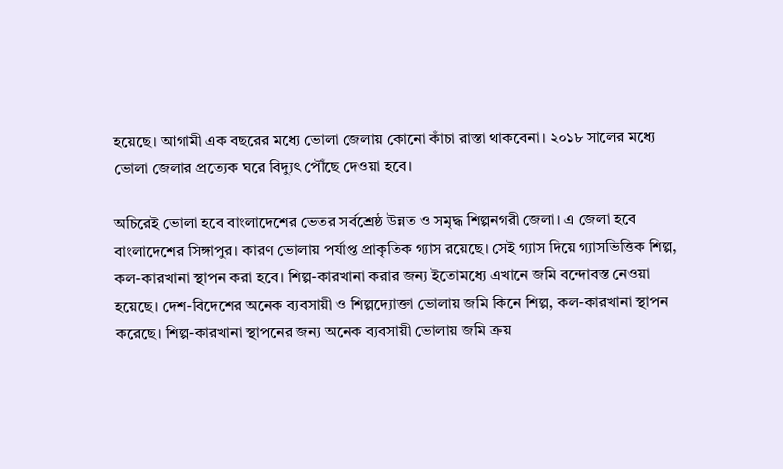হয়েছে। আগামী এক বছরের মধ্যে ভোলা জেলায় কোনো কাঁচা রাস্তা থাকবেনা। ২০১৮ সালের মধ্যে ভোলা জেলার প্রত্যেক ঘরে বিদ্যুৎ পৌঁছে দেওয়া হবে।

অচিরেই ভোলা হবে বাংলাদেশের ভেতর সর্বশ্রেষ্ঠ উন্নত ও সমৃদ্ধ শিল্পনগরী জেলা। এ জেলা হবে বাংলাদেশের সিঙ্গাপুর। কারণ ভোলায় পর্যাপ্ত প্রাকৃতিক গ্যাস রয়েছে। সেই গ্যাস দিয়ে গ্যাসভিত্তিক শিল্প, কল-কারখানা স্থাপন করা হবে। শিল্প-কারখানা করার জন্য ইতোমধ্যে এখানে জমি বন্দোবস্ত নেওয়া হয়েছে। দেশ-বিদেশের অনেক ব্যবসায়ী ও শিল্পদ্যোক্তা ভোলায় জমি কিনে শিল্প, কল-কারখানা স্থাপন করেছে। শিল্প-কারখানা স্থাপনের জন্য অনেক ব্যবসায়ী ভোলায় জমি ক্রয়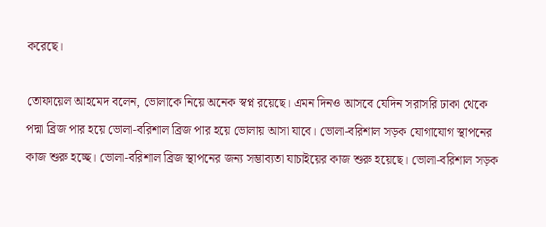করেছে।

তোফায়েল আহমেদ বলেন, ভোলাকে নিয়ে অনেক স্বপ্ন রয়েছে। এমন দিনও আসবে যেদিন সরাসরি ঢাকা থেকে পদ্মা ব্রিজ পার হয়ে ভোলা-বরিশাল ব্রিজ পার হয়ে ভোলায় আসা যাবে। ভোলা-বরিশাল সড়ক যোগাযোগ স্থাপনের কাজ শুরু হচ্ছে। ভোলা-বরিশাল ব্রিজ স্থাপনের জন্য সম্ভাব্যতা যাচাইয়ের কাজ শুরু হয়েছে। ভোলা-বরিশাল সড়ক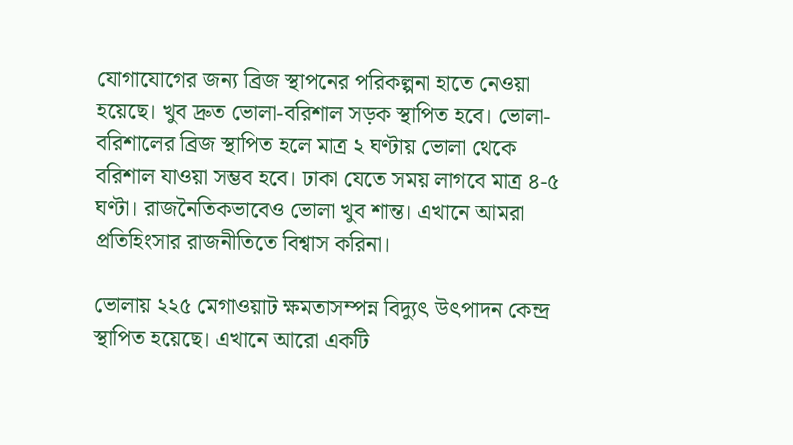যোগাযোগের জন্য ব্রিজ স্থাপনের পরিকল্পনা হাতে নেওয়া হয়েছে। খুব দ্রুত ভোলা-বরিশাল সড়ক স্থাপিত হবে। ভোলা-বরিশালের ব্রিজ স্থাপিত হলে মাত্র ২ ঘণ্টায় ভোলা থেকে বরিশাল যাওয়া সম্ভব হবে। ঢাকা যেতে সময় লাগবে মাত্র ৪-৫ ঘণ্টা। রাজনৈতিকভাবেও ভোলা খুব শান্ত। এখানে আমরা প্রতিহিংসার রাজনীতিতে বিশ্বাস করিনা।

ভোলায় ২২৫ মেগাওয়াট ক্ষমতাসম্পন্ন বিদ্যুৎ উৎপাদন কেন্দ্র স্থাপিত হয়েছে। এখানে আরো একটি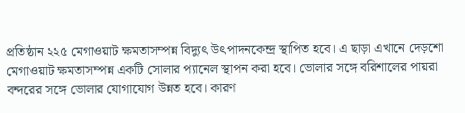প্রতিষ্ঠান ২২৫ মেগাওয়াট ক্ষমতাসম্পন্ন বিদ্যুৎ উৎপাদনকেন্দ্র স্থাপিত হবে। এ ছাড়া এখানে দেড়শো মেগাওয়াট ক্ষমতাসম্পন্ন একটি সোলার প্যানেল স্থাপন করা হবে। ভোলার সঙ্গে বরিশালের পায়রা বন্দরের সঙ্গে ভোলার যোগাযোগ উন্নত হবে। কারণ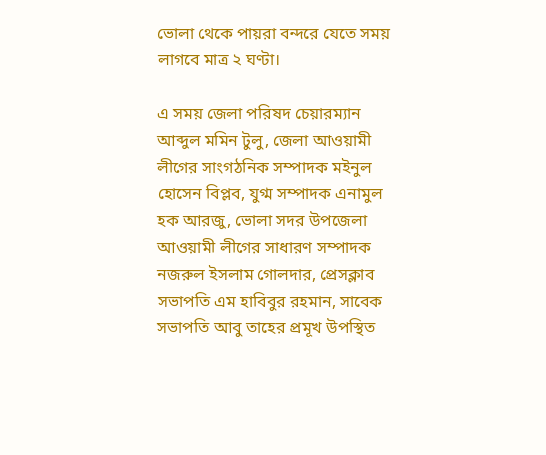ভোলা থেকে পায়রা বন্দরে যেতে সময় লাগবে মাত্র ২ ঘণ্টা।

এ সময় জেলা পরিষদ চেয়ারম্যান আব্দুল মমিন টুলু, জেলা আওয়ামী লীগের সাংগঠনিক সম্পাদক মইনুল হোসেন বিপ্লব, যুগ্ম সম্পাদক এনামুল হক আরজু, ভোলা সদর উপজেলা আওয়ামী লীগের সাধারণ সম্পাদক নজরুল ইসলাম গোলদার, প্রেসক্লাব সভাপতি এম হাবিবুর রহমান, সাবেক সভাপতি আবু তাহের প্রমূখ উপস্থিত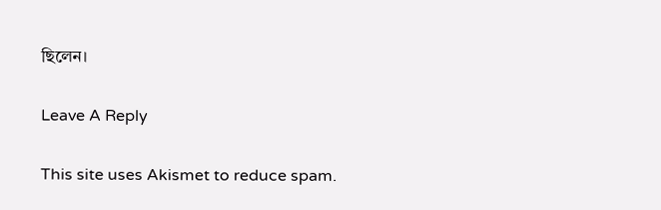ছিলেন।

Leave A Reply

This site uses Akismet to reduce spam.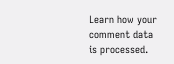Learn how your comment data is processed.